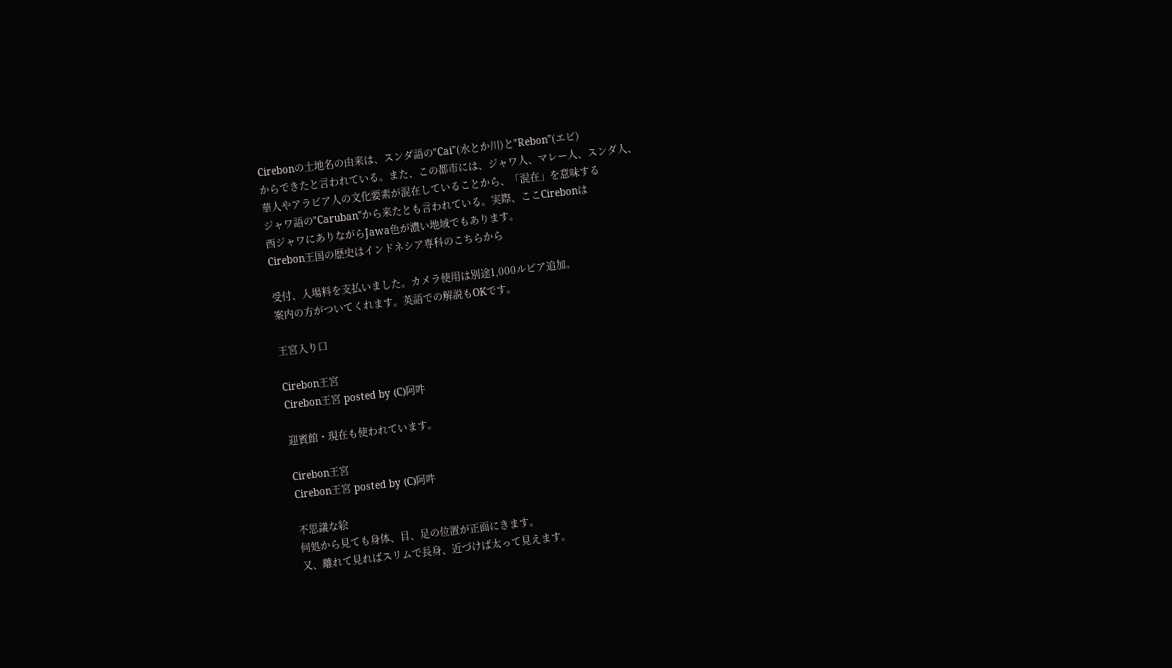Cirebonの土地名の由来は、スンダ語の"Cai"(水とか川)と"Rebon"(エビ)
からできたと言われている。また、この都市には、ジャワ人、マレー人、スンダ人、
華人やアラビア人の文化要素が混在していることから、「混在」を意味する
ジャワ語の"Caruban"から来たとも言われている。実際、ここCirebonは
西ジャワにありながらJawa色が濃い地域でもあります。
Cirebon王国の歴史はインドネシア専科のこちらから

受付、入場料を支払いました。カメラ使用は別途1,000ルピア追加。
案内の方がついてくれます。英語での解説もOKです。

王宮入り口

Cirebon王宮
Cirebon王宮 posted by (C)阿吽

迎賓館・現在も使われています。

Cirebon王宮
Cirebon王宮 posted by (C)阿吽

不思議な絵
何処から見ても身体、目、足の位置が正面にきます。
又、離れて見ればスリムで長身、近づけば太って見えます。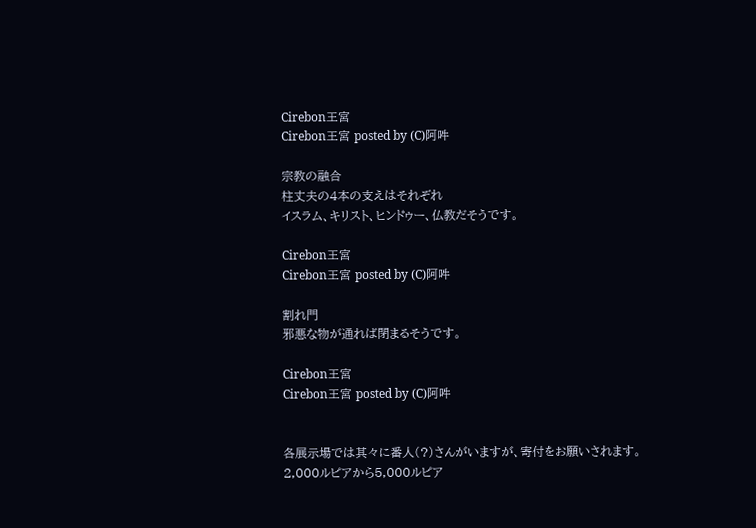Cirebon王宮
Cirebon王宮 posted by (C)阿吽

宗教の融合
柱丈夫の4本の支えはそれぞれ
イスラム、キリスト、ヒンドゥー、仏教だそうです。

Cirebon王宮
Cirebon王宮 posted by (C)阿吽

割れ門
邪悪な物が通れば閉まるそうです。

Cirebon王宮
Cirebon王宮 posted by (C)阿吽


各展示場では其々に番人(?)さんがいますが、寄付をお願いされます。
2,000ルピアから5,000ルピア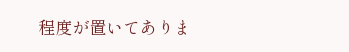程度が置いてありま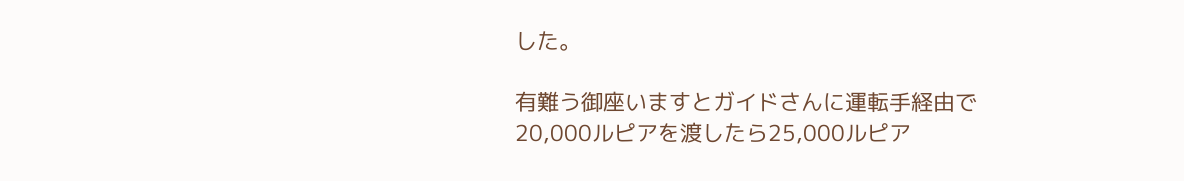した。

有難う御座いますとガイドさんに運転手経由で
20,000ルピアを渡したら25,000ルピア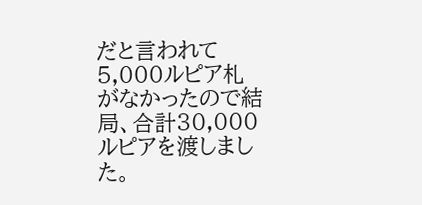だと言われて
5,000ルピア札がなかったので結局、合計30,000ルピアを渡しました。